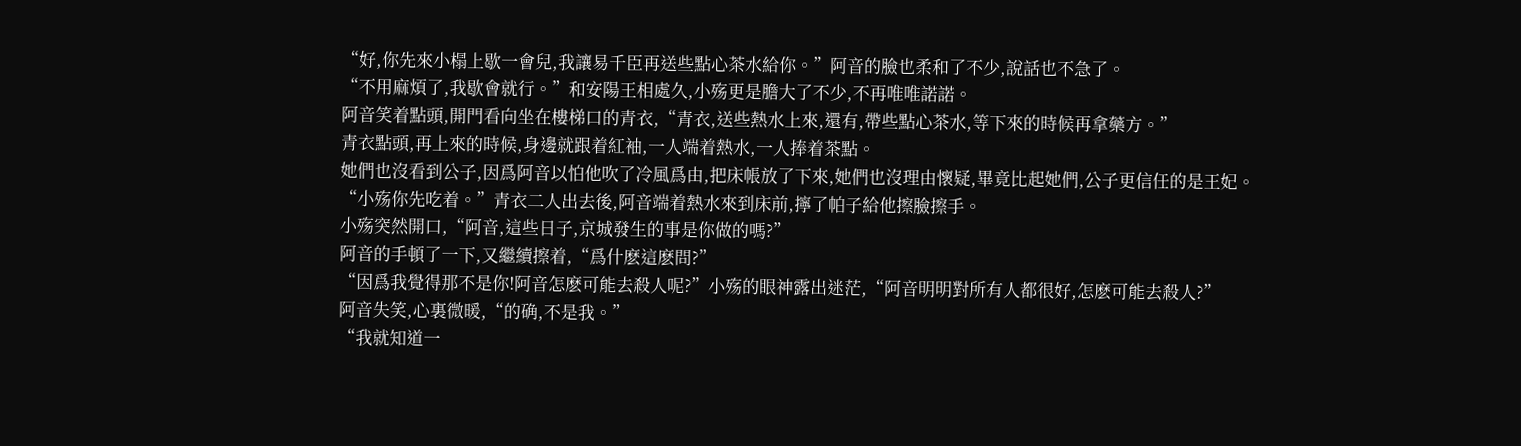“好,你先來小榻上歇一會兒,我讓易千臣再送些點心茶水給你。”阿音的臉也柔和了不少,說話也不急了。
“不用麻煩了,我歇會就行。”和安陽王相處久,小殇更是膽大了不少,不再唯唯諾諾。
阿音笑着點頭,開門看向坐在樓梯口的青衣,“青衣,送些熱水上來,還有,帶些點心茶水,等下來的時候再拿藥方。”
青衣點頭,再上來的時候,身邊就跟着紅袖,一人端着熱水,一人捧着茶點。
她們也沒看到公子,因爲阿音以怕他吹了冷風爲由,把床帳放了下來,她們也沒理由懷疑,畢竟比起她們,公子更信任的是王妃。
“小殇你先吃着。”青衣二人出去後,阿音端着熱水來到床前,擰了帕子給他擦臉擦手。
小殇突然開口,“阿音,這些日子,京城發生的事是你做的嗎?”
阿音的手頓了一下,又繼續擦着,“爲什麽這麽問?”
“因爲我覺得那不是你!阿音怎麽可能去殺人呢?”小殇的眼神露出迷茫,“阿音明明對所有人都很好,怎麽可能去殺人?”
阿音失笑,心裏微暖,“的确,不是我。”
“我就知道一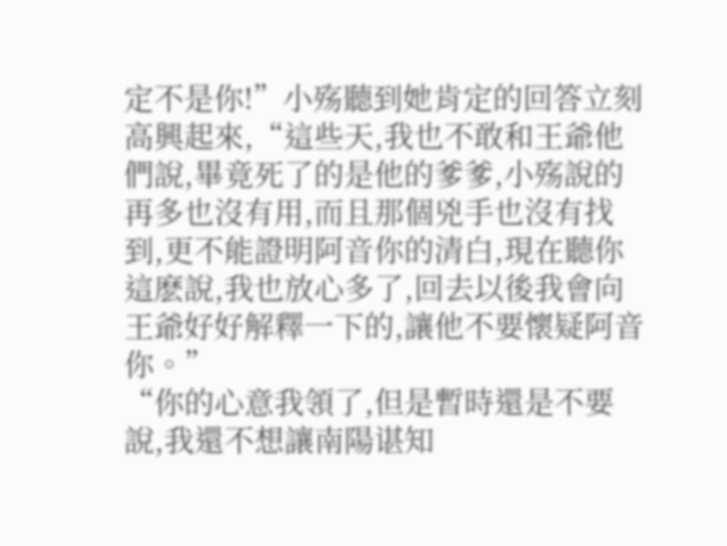定不是你!”小殇聽到她肯定的回答立刻高興起來,“這些天,我也不敢和王爺他們說,畢竟死了的是他的爹爹,小殇說的再多也沒有用,而且那個兇手也沒有找到,更不能證明阿音你的清白,現在聽你這麽說,我也放心多了,回去以後我會向王爺好好解釋一下的,讓他不要懷疑阿音你。”
“你的心意我領了,但是暫時還是不要說,我還不想讓南陽谌知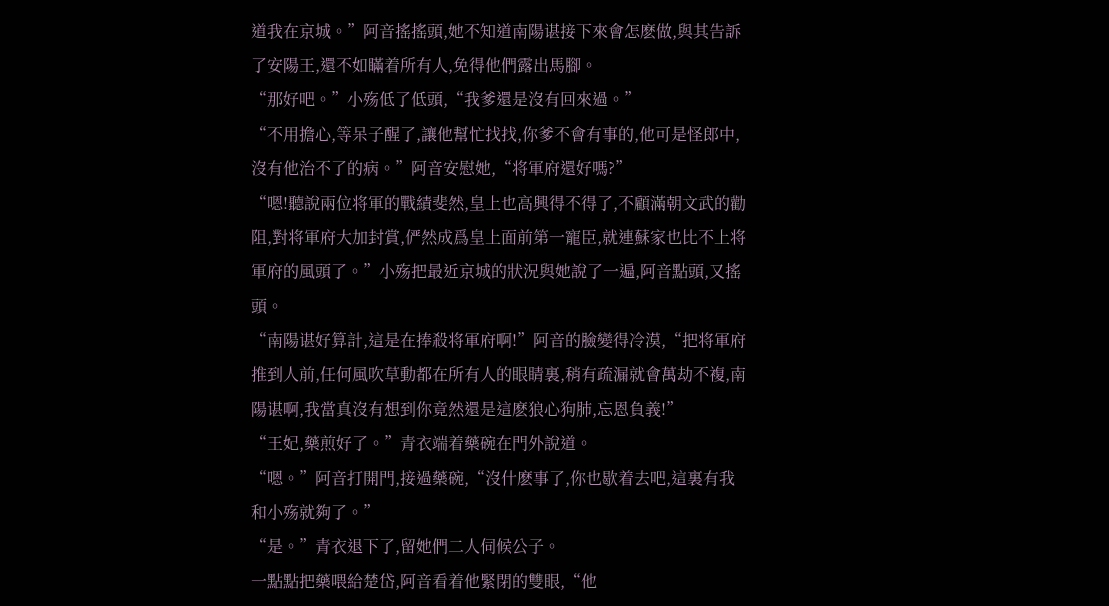道我在京城。”阿音搖搖頭,她不知道南陽谌接下來會怎麽做,與其告訴了安陽王,還不如瞞着所有人,免得他們露出馬腳。
“那好吧。”小殇低了低頭,“我爹還是沒有回來過。”
“不用擔心,等呆子醒了,讓他幫忙找找,你爹不會有事的,他可是怪郎中,沒有他治不了的病。”阿音安慰她,“将軍府還好嗎?”
“嗯!聽說兩位将軍的戰績斐然,皇上也高興得不得了,不顧滿朝文武的勸阻,對将軍府大加封賞,俨然成爲皇上面前第一寵臣,就連蘇家也比不上将軍府的風頭了。”小殇把最近京城的狀況與她說了一遍,阿音點頭,又搖頭。
“南陽谌好算計,這是在捧殺将軍府啊!”阿音的臉變得冷漠,“把将軍府推到人前,任何風吹草動都在所有人的眼睛裏,稍有疏漏就會萬劫不複,南陽谌啊,我當真沒有想到你竟然還是這麽狼心狗肺,忘恩負義!”
“王妃,藥煎好了。”青衣端着藥碗在門外說道。
“嗯。”阿音打開門,接過藥碗,“沒什麽事了,你也歇着去吧,這裏有我和小殇就夠了。”
“是。”青衣退下了,留她們二人伺候公子。
一點點把藥喂給楚岱,阿音看着他緊閉的雙眼,“他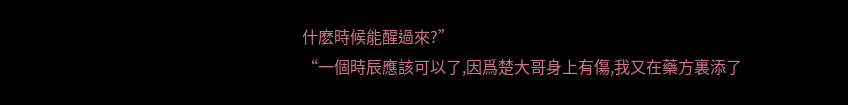什麽時候能醒過來?”
“一個時辰應該可以了,因爲楚大哥身上有傷,我又在藥方裏添了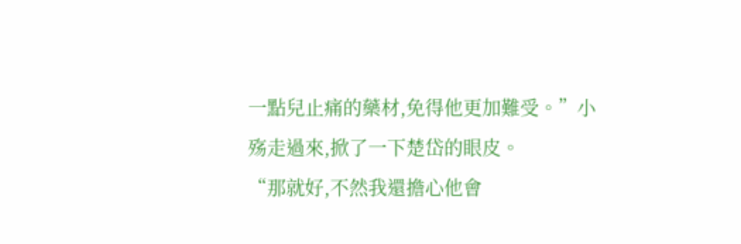一點兒止痛的藥材,免得他更加難受。”小殇走過來,掀了一下楚岱的眼皮。
“那就好,不然我還擔心他會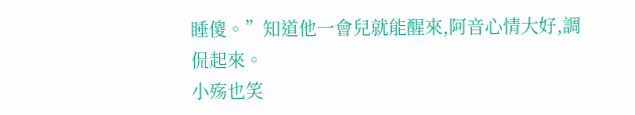睡傻。”知道他一會兒就能醒來,阿音心情大好,調侃起來。
小殇也笑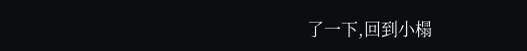了一下,回到小榻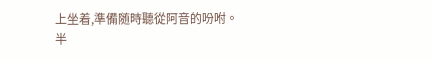上坐着,準備随時聽從阿音的吩咐。
半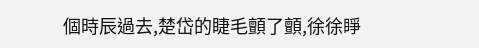個時辰過去,楚岱的睫毛顫了顫,徐徐睜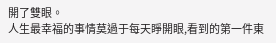開了雙眼。
人生最幸福的事情莫過于每天睜開眼,看到的第一件東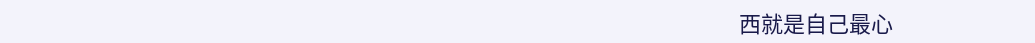西就是自己最心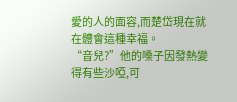愛的人的面容,而楚岱現在就在體會這種幸福。
“音兒?”他的嗓子因發熱變得有些沙啞,可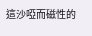這沙啞而磁性的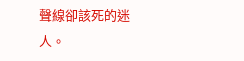聲線卻該死的迷人。